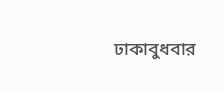ঢাকাবুধবার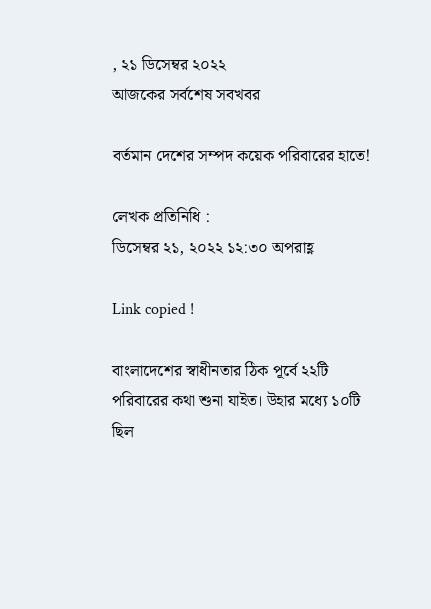, ২১ ডিসেম্বর ২০২২
আজকের সর্বশেষ সবখবর

বর্তমান দেশের সম্পদ কয়েক পরিবারের হাতে!

লেখক প্রতিনিধি :
ডিসেম্বর ২১, ২০২২ ১২:৩০ অপরাহ্ণ

Link copied !

বাংলাদেশের স্বাধীনতার ঠিক পূর্বে ২২টি পরিবারের কথা শুনা যাইত। উহার মধ্যে ১০টি ছিল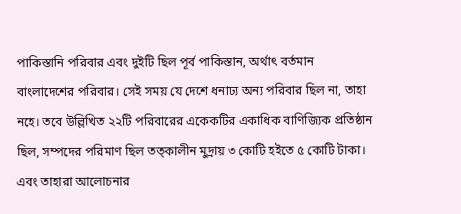পাকিস্তানি পরিবার এবং দুইটি ছিল পূর্ব পাকিস্তান, অর্থাৎ বর্তমান বাংলাদেশের পরিবার। সেই সময় যে দেশে ধনাঢ্য অন্য পরিবার ছিল না, তাহা নহে। তবে উল্লিখিত ২২টি পরিবারের একেকটির একাধিক বাণিজ্যিক প্রতিষ্ঠান ছিল, সম্পদের পরিমাণ ছিল তত্কালীন মুদ্রায় ৩ কোটি হইতে ৫ কোটি টাকা। এবং তাহারা আলোচনার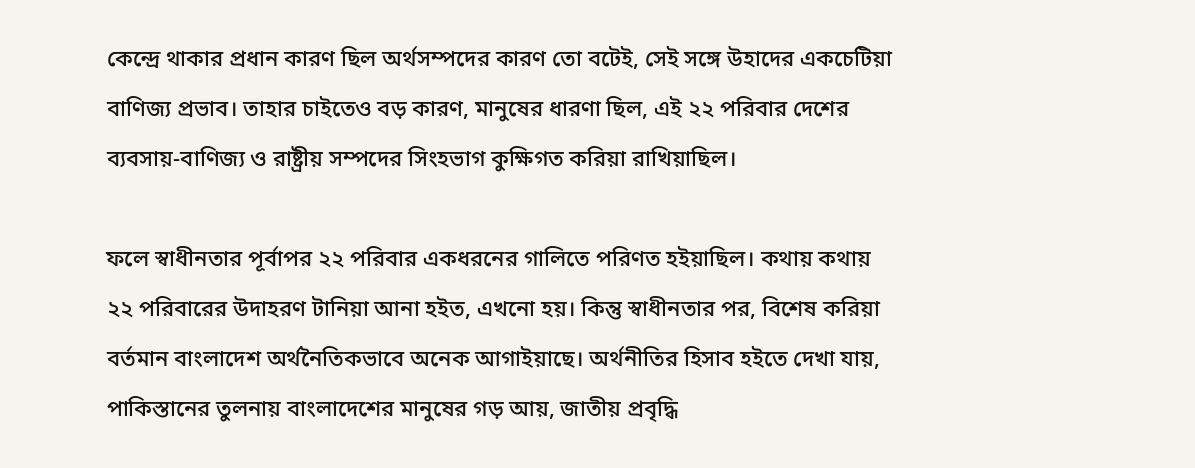কেন্দ্রে থাকার প্রধান কারণ ছিল অর্থসম্পদের কারণ তো বটেই, সেই সঙ্গে উহাদের একচেটিয়া বাণিজ্য প্রভাব। তাহার চাইতেও বড় কারণ, মানুষের ধারণা ছিল, এই ২২ পরিবার দেশের ব্যবসায়-বাণিজ্য ও রাষ্ট্রীয় সম্পদের সিংহভাগ কুক্ষিগত করিয়া রাখিয়াছিল।

ফলে স্বাধীনতার পূর্বাপর ২২ পরিবার একধরনের গালিতে পরিণত হইয়াছিল। কথায় কথায় ২২ পরিবারের উদাহরণ টানিয়া আনা হইত, এখনো হয়। কিন্তু স্বাধীনতার পর, বিশেষ করিয়া বর্তমান বাংলাদেশ অর্থনৈতিকভাবে অনেক আগাইয়াছে। অর্থনীতির হিসাব হইতে দেখা যায়, পাকিস্তানের তুলনায় বাংলাদেশের মানুষের গড় আয়, জাতীয় প্রবৃদ্ধি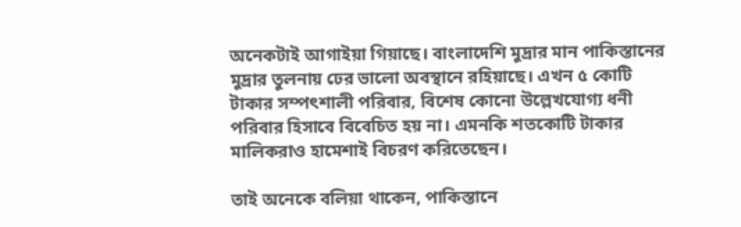অনেকটাই আগাইয়া গিয়াছে। বাংলাদেশি মুদ্রার মান পাকিস্তানের মুদ্রার তুলনায় ঢের ভালো অবস্থানে রহিয়াছে। এখন ৫ কোটি টাকার সম্পৎশালী পরিবার, বিশেষ কোনো উল্লেখযোগ্য ধনী পরিবার হিসাবে বিবেচিত হয় না। এমনকি শতকোটি টাকার মালিকরাও হামেশাই বিচরণ করিতেছেন।

তাই অনেকে বলিয়া থাকেন, পাকিস্তানে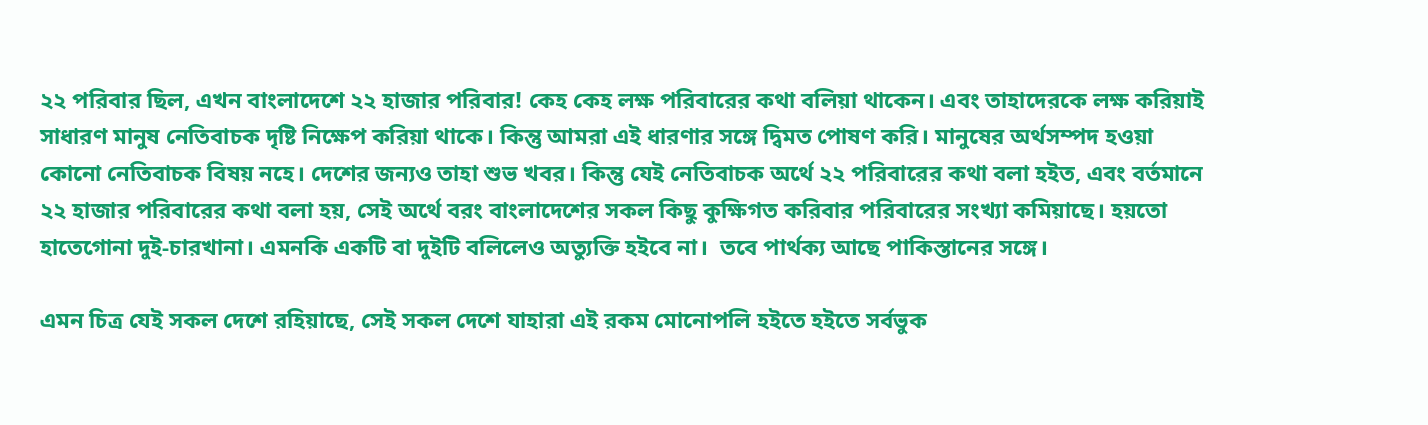২২ পরিবার ছিল, এখন বাংলাদেশে ২২ হাজার পরিবার! কেহ কেহ লক্ষ পরিবারের কথা বলিয়া থাকেন। এবং তাহাদেরকে লক্ষ করিয়াই সাধারণ মানুষ নেতিবাচক দৃষ্টি নিক্ষেপ করিয়া থাকে। কিন্তু আমরা এই ধারণার সঙ্গে দ্বিমত পোষণ করি। মানুষের অর্থসম্পদ হওয়া কোনো নেতিবাচক বিষয় নহে। দেশের জন্যও তাহা শুভ খবর। কিন্তু যেই নেতিবাচক অর্থে ২২ পরিবারের কথা বলা হইত, এবং বর্তমানে ২২ হাজার পরিবারের কথা বলা হয়, সেই অর্থে বরং বাংলাদেশের সকল কিছু কুক্ষিগত করিবার পরিবারের সংখ্যা কমিয়াছে। হয়তো হাতেগোনা দুই-চারখানা। এমনকি একটি বা দুইটি বলিলেও অত্যুক্তি হইবে না।  তবে পার্থক্য আছে পাকিস্তানের সঙ্গে।

এমন চিত্র যেই সকল দেশে রহিয়াছে, সেই সকল দেশে যাহারা এই রকম মোনোপলি হইতে হইতে সর্বভুক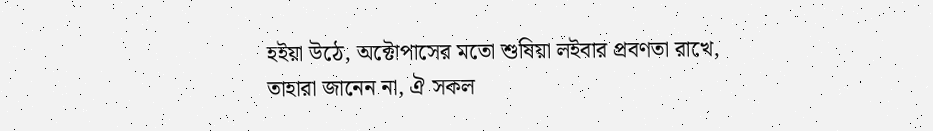হইয়া উঠে, অক্টোপাসের মতো শুষিয়া লইবার প্রবণতা রাখে, তাহারা জানেন না, ঐ সকল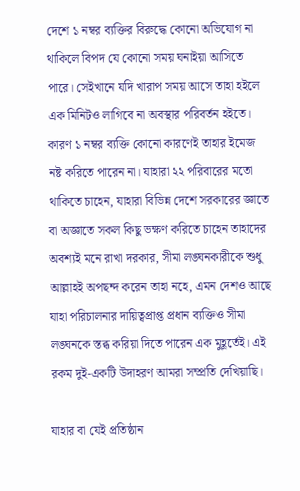দেশে ১ নম্বর ব্যক্তির বিরুদ্ধে কোনো অভিযোগ না থাকিলে বিপদ যে কোনো সময় ঘনাইয়া আসিতে পারে। সেইখানে যদি খারাপ সময় আসে তাহা হইলে এক মিনিটও লাগিবে না অবস্থার পরিবর্তন হইতে। কারণ ১ নম্বর ব্যক্তি কোনো কারণেই তাহার ইমেজ নষ্ট করিতে পারেন না। যাহারা ২২ পরিবারের মতো থাকিতে চাহেন, যাহারা বিভিন্ন দেশে সরকারের জ্ঞাতে বা অজ্ঞাতে সকল কিছু ভক্ষণ করিতে চাহেন তাহাদের অবশ্যই মনে রাখা দরকার, সীমা লঙ্ঘনকারীকে শুধু আল্লাহই অপছন্দ করেন তাহা নহে, এমন দেশও আছে যাহা পরিচালনার দায়িত্বপ্রাপ্ত প্রধান ব্যক্তিও সীমা লঙ্ঘনকে স্তব্ধ করিয়া দিতে পারেন এক মুহূর্তেই। এই রকম দুই-একটি উদাহরণ আমরা সম্প্রতি দেখিয়াছি।

যাহার বা যেই প্রতিষ্ঠান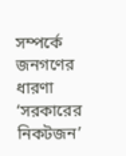সম্পর্কে জনগণের ধারণা ‘সরকারের নিকটজন’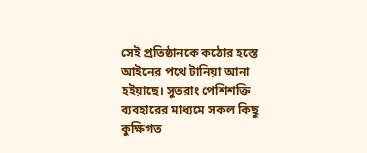সেই প্রতিষ্ঠানকে কঠোর হস্তে আইনের পথে টানিয়া আনা হইয়াছে। সুতরাং পেশিশক্তি ব্যবহারের মাধ্যমে সকল কিছু কুক্ষিগত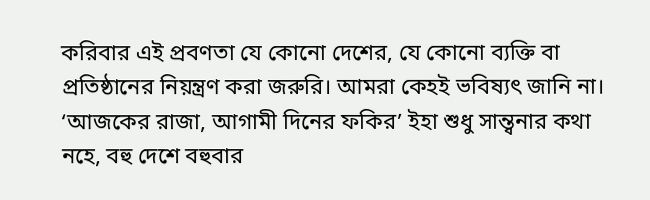করিবার এই প্রবণতা যে কোনো দেশের, যে কোনো ব্যক্তি বা প্রতিষ্ঠানের নিয়ন্ত্রণ করা জরুরি। আমরা কেহই ভবিষ্যৎ জানি না। ‘আজকের রাজা, আগামী দিনের ফকির’ ইহা শুধু সান্ত্বনার কথা নহে, বহু দেশে বহুবার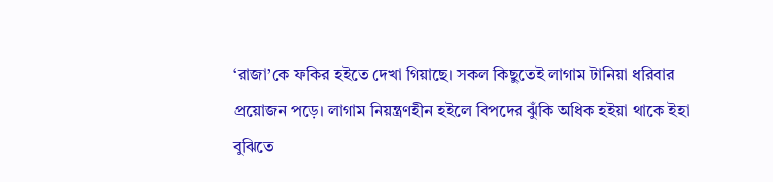‘রাজা’কে ফকির হইতে দেখা গিয়াছে। সকল কিছুতেই লাগাম টানিয়া ধরিবার প্রয়োজন পড়ে। লাগাম নিয়ন্ত্রণহীন হইলে বিপদের ঝুঁকি অধিক হইয়া থাকে ইহা বুঝিতে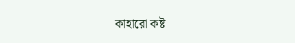কাহারো কষ্ট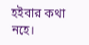হইবার কথা নহে।